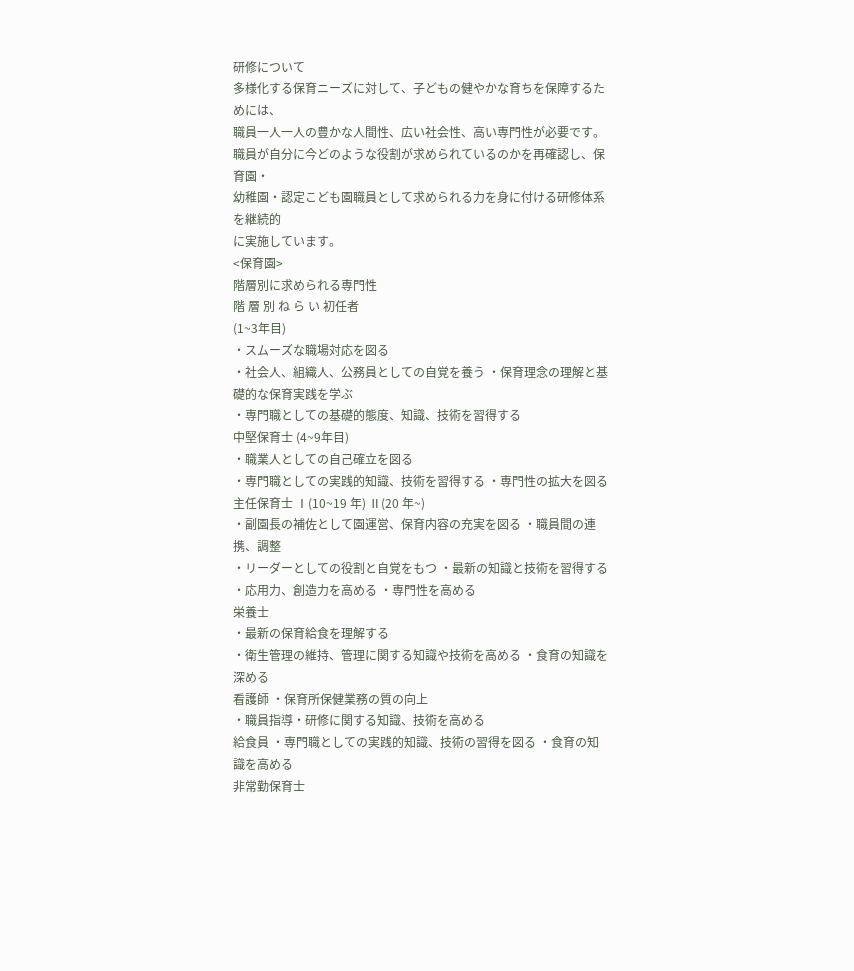研修について
多様化する保育ニーズに対して、子どもの健やかな育ちを保障するためには、
職員一人一人の豊かな人間性、広い社会性、高い専門性が必要です。
職員が自分に今どのような役割が求められているのかを再確認し、保育園・
幼稚園・認定こども園職員として求められる力を身に付ける研修体系を継続的
に実施しています。
<保育園>
階層別に求められる専門性
階 層 別 ね ら い 初任者
(1~3年目)
・スムーズな職場対応を図る
・社会人、組織人、公務員としての自覚を養う ・保育理念の理解と基礎的な保育実践を学ぶ
・専門職としての基礎的態度、知識、技術を習得する
中堅保育士 (4~9年目)
・職業人としての自己確立を図る
・専門職としての実践的知識、技術を習得する ・専門性の拡大を図る
主任保育士 Ⅰ(10~19 年) Ⅱ(20 年~)
・副園長の補佐として園運営、保育内容の充実を図る ・職員間の連携、調整
・リーダーとしての役割と自覚をもつ ・最新の知識と技術を習得する ・応用力、創造力を高める ・専門性を高める
栄養士
・最新の保育給食を理解する
・衛生管理の維持、管理に関する知識や技術を高める ・食育の知識を深める
看護師 ・保育所保健業務の質の向上
・職員指導・研修に関する知識、技術を高める
給食員 ・専門職としての実践的知識、技術の習得を図る ・食育の知識を高める
非常勤保育士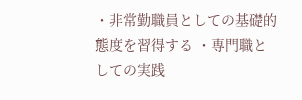・非常勤職員としての基礎的態度を習得する ・専門職としての実践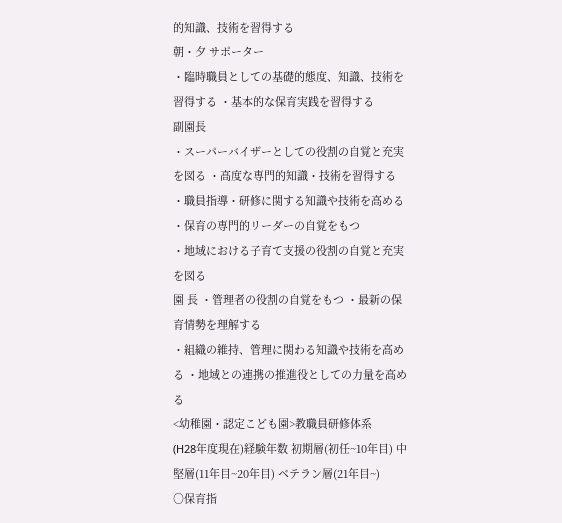的知識、技術を習得する
朝・夕 サポーター
・臨時職員としての基礎的態度、知識、技術を習得する ・基本的な保育実践を習得する
副園長
・スーパーバイザーとしての役割の自覚と充実を図る ・高度な専門的知識・技術を習得する
・職員指導・研修に関する知識や技術を高める ・保育の専門的リーダーの自覚をもつ
・地域における子育て支援の役割の自覚と充実を図る
園 長 ・管理者の役割の自覚をもつ ・最新の保育情勢を理解する
・組織の維持、管理に関わる知識や技術を高める ・地域との連携の推進役としての力量を高める
<幼稚園・認定こども園>教職員研修体系
(H28年度現在)経験年数 初期層(初任~10年目) 中堅層(11年目~20年目) ベテラン層(21年目~)
○保育指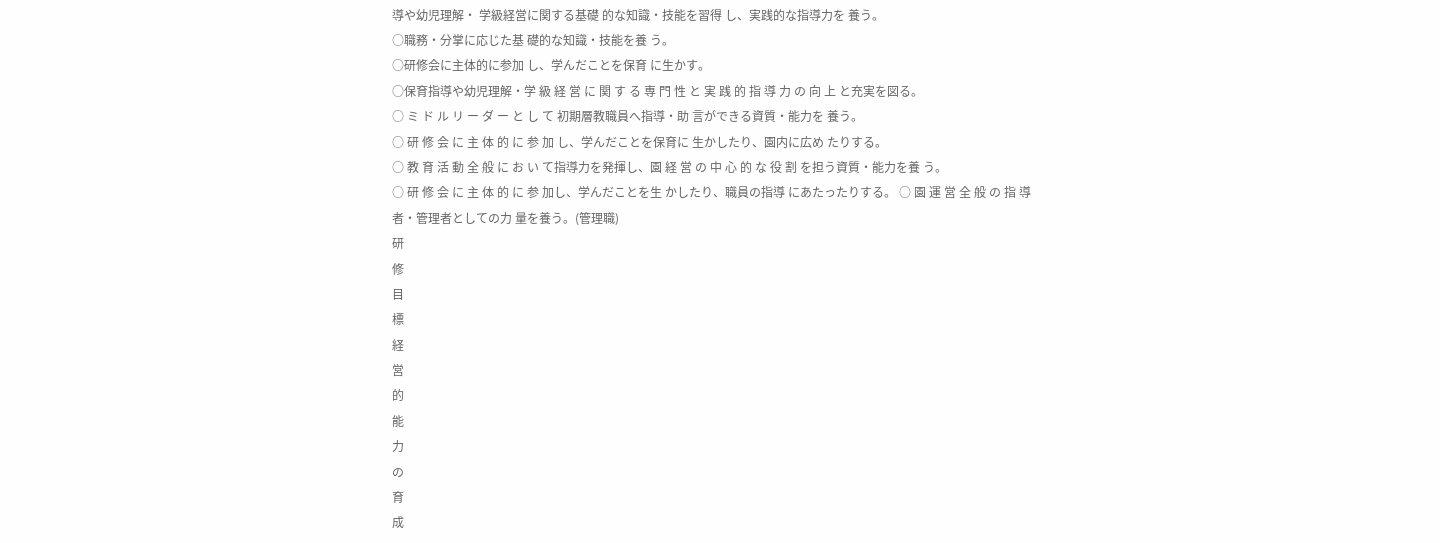導や幼児理解・ 学級経営に関する基礎 的な知識・技能を習得 し、実践的な指導力を 養う。
○職務・分掌に応じた基 礎的な知識・技能を養 う。
○研修会に主体的に参加 し、学んだことを保育 に生かす。
○保育指導や幼児理解・学 級 経 営 に 関 す る 専 門 性 と 実 践 的 指 導 力 の 向 上 と充実を図る。
○ ミ ド ル リ ー ダ ー と し て 初期層教職員へ指導・助 言ができる資質・能力を 養う。
○ 研 修 会 に 主 体 的 に 参 加 し、学んだことを保育に 生かしたり、園内に広め たりする。
○ 教 育 活 動 全 般 に お い て指導力を発揮し、園 経 営 の 中 心 的 な 役 割 を担う資質・能力を養 う。
○ 研 修 会 に 主 体 的 に 参 加し、学んだことを生 かしたり、職員の指導 にあたったりする。 ○ 園 運 営 全 般 の 指 導
者・管理者としての力 量を養う。(管理職)
研
修
目
標
経
営
的
能
力
の
育
成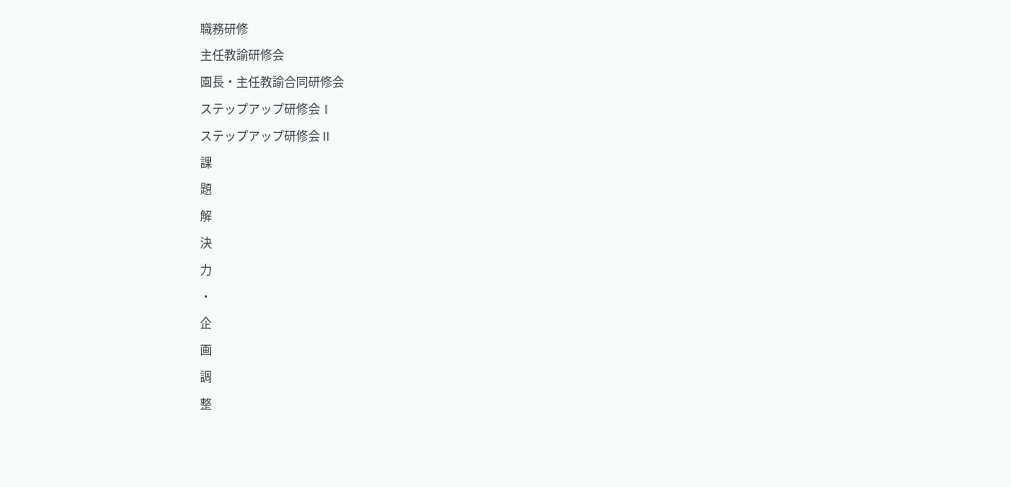職務研修
主任教諭研修会
園長・主任教諭合同研修会
ステップアップ研修会Ⅰ
ステップアップ研修会Ⅱ
課
題
解
決
力
・
企
画
調
整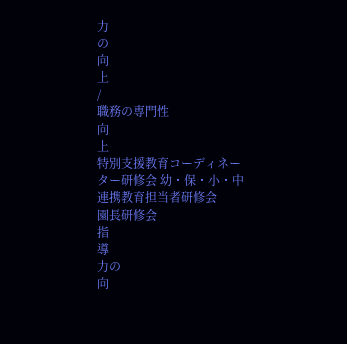力
の
向
上
/
職務の専門性
向
上
特別支援教育コーディネーター研修会 幼・保・小・中連携教育担当者研修会
園長研修会
指
導
力の
向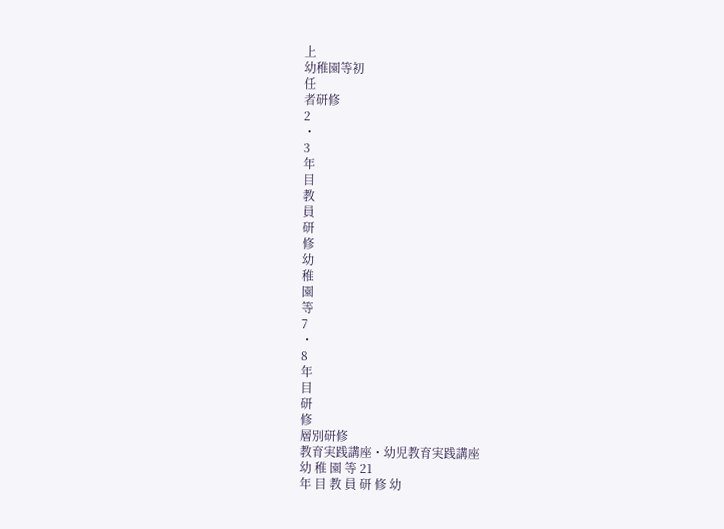上
幼稚園等初
任
者研修
2
・
3
年
目
教
員
研
修
幼
稚
園
等
7
・
8
年
目
研
修
層別研修
教育実践講座・幼児教育実践講座
幼 稚 園 等 21
年 目 教 員 研 修 幼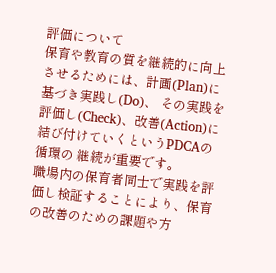評価について
保育や教育の質を継続的に向上させるためには、計画(Plan)に基づき実践し(Do)、 その実践を評価し(Check)、改善(Action)に結び付けていくというPDCAの循環の 継続が重要です。
職場内の保育者同士で実践を評価し検証することにより、保育の改善のための課題や方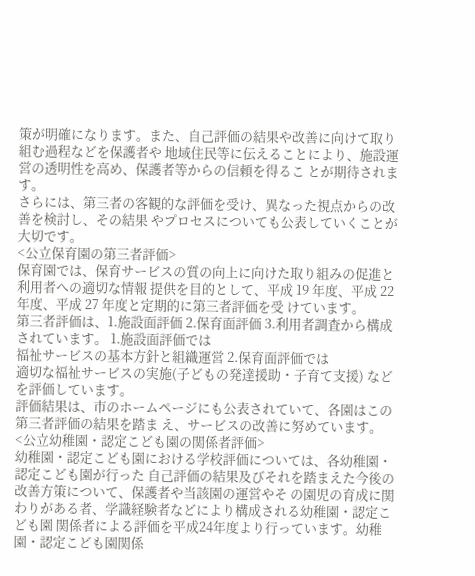策が明確になります。また、自己評価の結果や改善に向けて取り組む過程などを保護者や 地域住民等に伝えることにより、施設運営の透明性を高め、保護者等からの信頼を得るこ とが期待されます。
さらには、第三者の客観的な評価を受け、異なった視点からの改善を検討し、その結果 やプロセスについても公表していくことが大切です。
<公立保育園の第三者評価>
保育園では、保育サービスの質の向上に向けた取り組みの促進と利用者への適切な情報 提供を目的として、平成 19 年度、平成 22 年度、平成 27 年度と定期的に第三者評価を受 けています。
第三者評価は、1.施設面評価 2.保育面評価 3.利用者調査から構成されています。 1.施設面評価では
福祉サービスの基本方針と組織運営 2.保育面評価では
適切な福祉サービスの実施(子どもの発達援助・子育て支援) などを評価しています。
評価結果は、市のホームページにも公表されていて、各園はこの第三者評価の結果を踏ま え、サービスの改善に努めています。
<公立幼稚園・認定こども園の関係者評価>
幼稚園・認定こども園における学校評価については、各幼稚園・認定こども園が行った 自己評価の結果及びそれを踏まえた今後の改善方策について、保護者や当該園の運営やそ の園児の育成に関わりがある者、学識経験者などにより構成される幼稚園・認定こども園 関係者による評価を平成24年度より行っています。幼稚園・認定こども園関係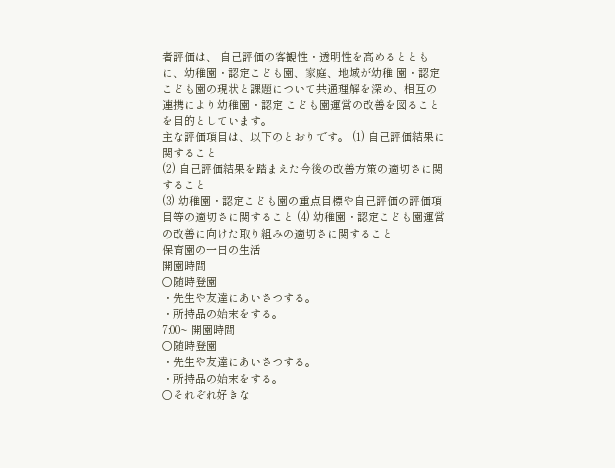者評価は、 自己評価の客観性・透明性を高めるとともに、幼稚園・認定こども園、家庭、地域が幼稚 園・認定こども園の現状と課題について共通理解を深め、相互の連携により幼稚園・認定 こども園運営の改善を図ることを目的としています。
主な評価項目は、以下のとおりです。 (1) 自己評価結果に関すること
(2) 自己評価結果を踏まえた今後の改善方策の適切さに関すること
(3) 幼稚園・認定こども園の重点目標や自己評価の評価項目等の適切さに関すること (4) 幼稚園・認定こども園運営の改善に向けた取り組みの適切さに関すること
保育園の一日の生活
開園時間
○随時登園
・先生や友達にあいさつする。
・所持品の始末をする。
7:00~ 開園時間
○随時登園
・先生や友達にあいさつする。
・所持品の始末をする。
○それぞれ好きな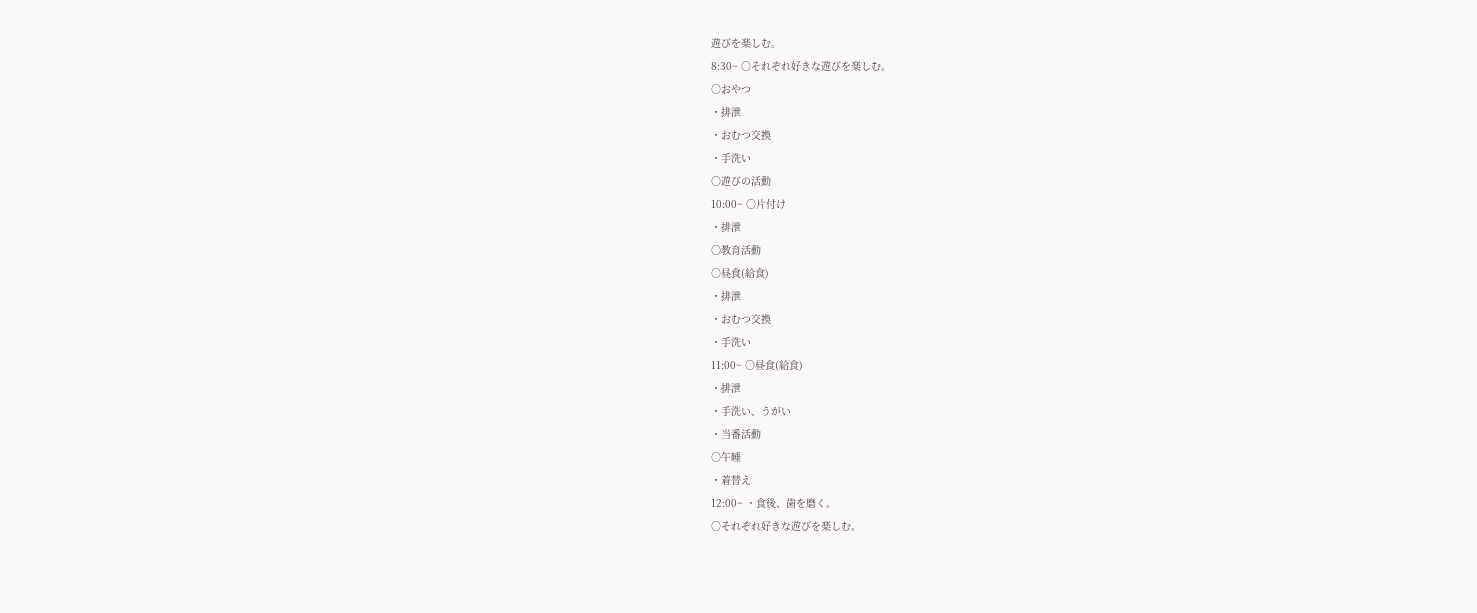遊びを楽しむ。
8:30~ ○それぞれ好きな遊びを楽しむ。
○おやつ
・排泄
・おむつ交換
・手洗い
○遊びの活動
10:00~ ○片付け
・排泄
○教育活動
○昼食(給食)
・排泄
・おむつ交換
・手洗い
11:00~ ○昼食(給食)
・排泄
・手洗い、うがい
・当番活動
○午睡
・着替え
12:00~ ・食後、歯を磨く。
○それぞれ好きな遊びを楽しむ。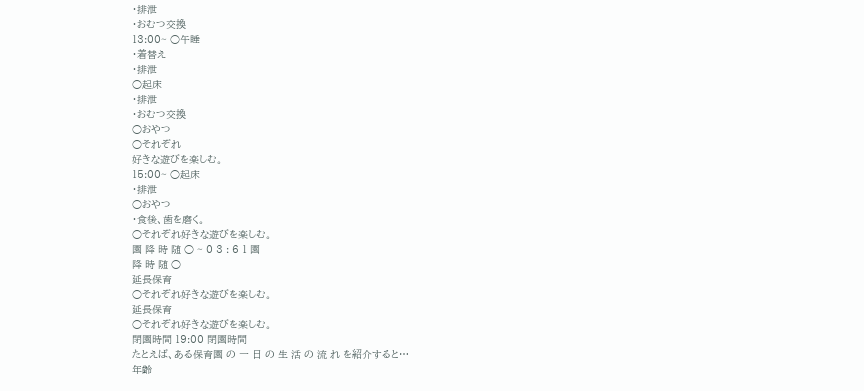・排泄
・おむつ交換
13:00~ ○午睡
・着替え
・排泄
○起床
・排泄
・おむつ交換
○おやつ
○それぞれ
好きな遊びを楽しむ。
15:00~ ○起床
・排泄
○おやつ
・食後、歯を磨く。
○それぞれ好きな遊びを楽しむ。
園 降 時 随 ○ ~ 0 3 : 6 1 園
降 時 随 ○
延長保育
○それぞれ好きな遊びを楽しむ。
延長保育
○それぞれ好きな遊びを楽しむ。
閉園時間 19:00 閉園時間
たとえば、ある保育園 の 一 日 の 生 活 の 流 れ を紹介すると…
年齢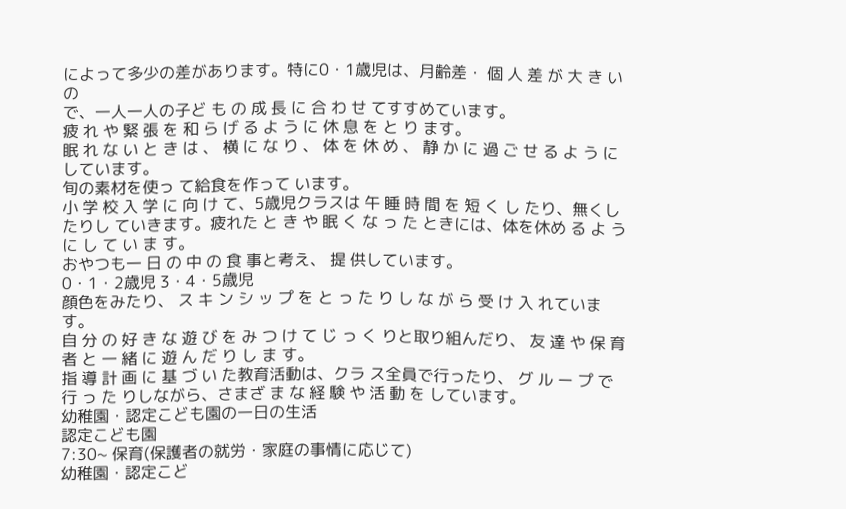によって多少の差があります。特に0・1歳児は、月齢差・ 個 人 差 が 大 き い の
で、一人一人の子ど も の 成 長 に 合 わ せ てすすめています。
疲 れ や 緊 張 を 和 ら げ る よ う に 休 息 を と り ます。
眠 れ な い と き は 、 横 に な り 、 体 を 休 め 、 静 か に 過 ご せ る よ う にしています。
旬の素材を使っ て給食を作って います。
小 学 校 入 学 に 向 け て、5歳児クラスは 午 睡 時 間 を 短 く し たり、無くしたりし ていきます。疲れた と き や 眠 く な っ た ときには、体を休め る よ う に し て い ま す。
おやつも一 日 の 中 の 食 事と考え、 提 供しています。
0・1・2歳児 3・4・5歳児
顔色をみたり、 ス キ ン シ ッ プ を と っ た り し な が ら 受 け 入 れています。
自 分 の 好 き な 遊 び を み つ け て じ っ く りと取り組んだり、 友 達 や 保 育 者 と 一 緒 に 遊 ん だ り し ま す。
指 導 計 画 に 基 づ い た教育活動は、クラ ス全員で行ったり、 グ ル ー プ で 行 っ た りしながら、さまざ ま な 経 験 や 活 動 を しています。
幼稚園・認定こども園の一日の生活
認定こども園
7:30~ 保育(保護者の就労・家庭の事情に応じて)
幼稚園・認定こど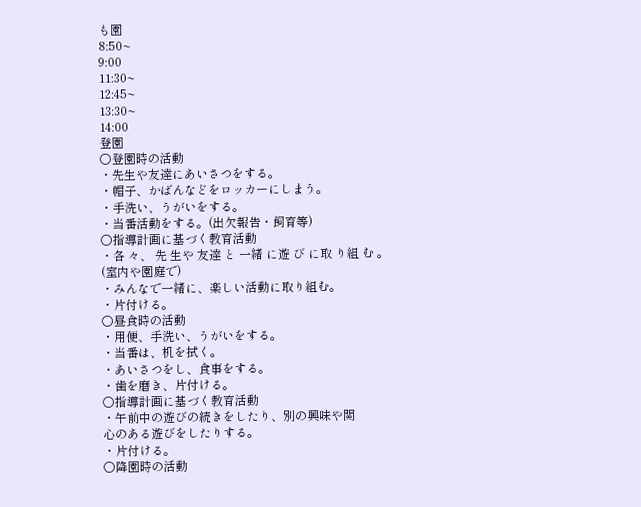も園
8:50~
9:00
11:30~
12:45~
13:30~
14:00
登園
○登園時の活動
・先生や友達にあいさつをする。
・帽子、かばんなどをロッカーにしまう。
・手洗い、うがいをする。
・当番活動をする。(出欠報告・飼育等)
○指導計画に基づく教育活動
・各 々、 先 生や 友達 と 一緒 に遊 び に取 り組 む 。
(室内や園庭で)
・みんなで一緒に、楽しい活動に取り組む。
・片付ける。
○昼食時の活動
・用便、手洗い、うがいをする。
・当番は、机を拭く。
・あいさつをし、食事をする。
・歯を磨き、片付ける。
○指導計画に基づく教育活動
・午前中の遊びの続きをしたり、別の興味や関
心のある遊びをしたりする。
・片付ける。
○降園時の活動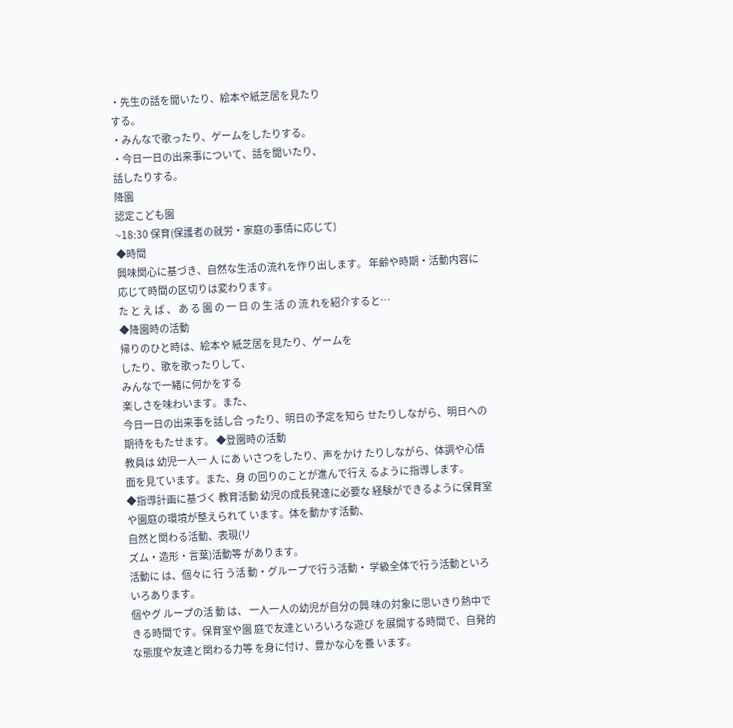・先生の話を聞いたり、絵本や紙芝居を見たり
する。
・みんなで歌ったり、ゲームをしたりする。
・今日一日の出来事について、話を聞いたり、
話したりする。
降園
認定こども園
~18:30 保育(保護者の就労・家庭の事情に応じて)
◆時間
興味関心に基づき、自然な生活の流れを作り出します。 年齢や時期・活動内容に応じて時間の区切りは変わります。
た と え ば 、 あ る 園 の 一 日 の 生 活 の 流 れを紹介すると…
◆降園時の活動
帰りのひと時は、絵本や 紙芝居を見たり、ゲームを
したり、歌を歌ったりして、
みんなで一緒に何かをする
楽しさを味わいます。また、
今日一日の出来事を話し合 ったり、明日の予定を知ら せたりしながら、明日への 期待をもたせます。 ◆登園時の活動
教員は 幼児一人一 人 にあ いさつをしたり、声をかけ たりしながら、体調や心情 面を見ています。また、身 の回りのことが進んで行え るように指導します。
◆指導計画に基づく 教育活動 幼児の成長発達に必要な 経験ができるように保育室 や園庭の環境が整えられて います。体を動かす活動、
自然と関わる活動、表現(リ
ズム・造形・言葉)活動等 があります。
活動に は、個々に 行 う活 動・グループで行う活動・ 学級全体で行う活動といろ いろあります。
個やグ ループの活 動 は、 一人一人の幼児が自分の興 味の対象に思いきり熱中で きる時間です。保育室や園 庭で友達といろいろな遊び を展開する時間で、自発的 な態度や友達と関わる力等 を身に付け、豊かな心を養 います。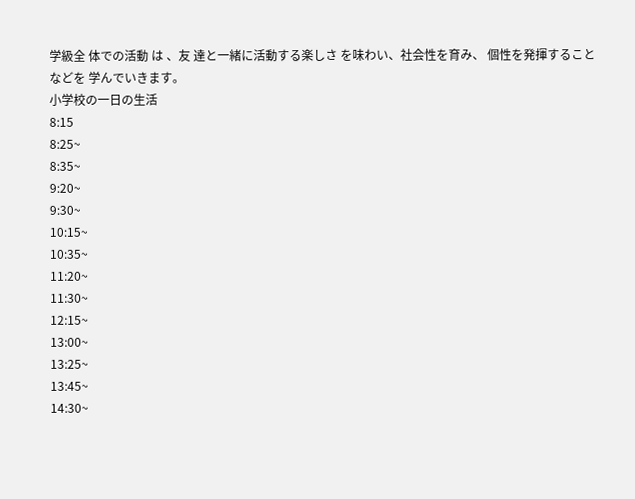学級全 体での活動 は 、友 達と一緒に活動する楽しさ を味わい、社会性を育み、 個性を発揮することなどを 学んでいきます。
小学校の一日の生活
8:15
8:25~
8:35~
9:20~
9:30~
10:15~
10:35~
11:20~
11:30~
12:15~
13:00~
13:25~
13:45~
14:30~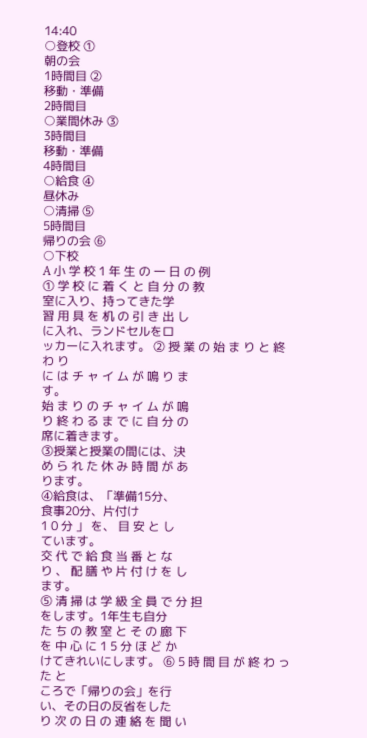14:40
○登校 ①
朝の会
1時間目 ②
移動・準備
2時間目
○業間休み ③
3時間目
移動・準備
4時間目
○給食 ④
昼休み
○清掃 ⑤
5時間目
帰りの会 ⑥
○下校
A 小 学 校 1 年 生 の 一 日 の 例
① 学 校 に 着 く と 自 分 の 教
室に入り、持ってきた学
習 用 具 を 机 の 引 き 出 し
に入れ、ランドセルをロ
ッカーに入れます。 ② 授 業 の 始 ま り と 終 わ り
に は チ ャ イ ム が 鳴 り ま
す。
始 ま り の チ ャ イ ム が 鳴
り 終 わ る ま で に 自 分 の
席に着きます。
③授業と授業の間には、決
め ら れ た 休 み 時 間 が あ
ります。
④給食は、「準備15分、
食事20分、片付け
1 0 分 」 を、 目 安 と し
ています。
交 代 で 給 食 当 番 と な
り 、 配 膳 や 片 付 け を し
ます。
⑤ 清 掃 は 学 級 全 員 で 分 担
をします。1年生も自分
た ち の 教 室 と そ の 廊 下
を 中 心 に 1 5 分 ほ ど か
けてきれいにします。 ⑥ 5 時 間 目 が 終 わ っ た と
ころで「帰りの会」を行
い、その日の反省をした
り 次 の 日 の 連 絡 を 聞 い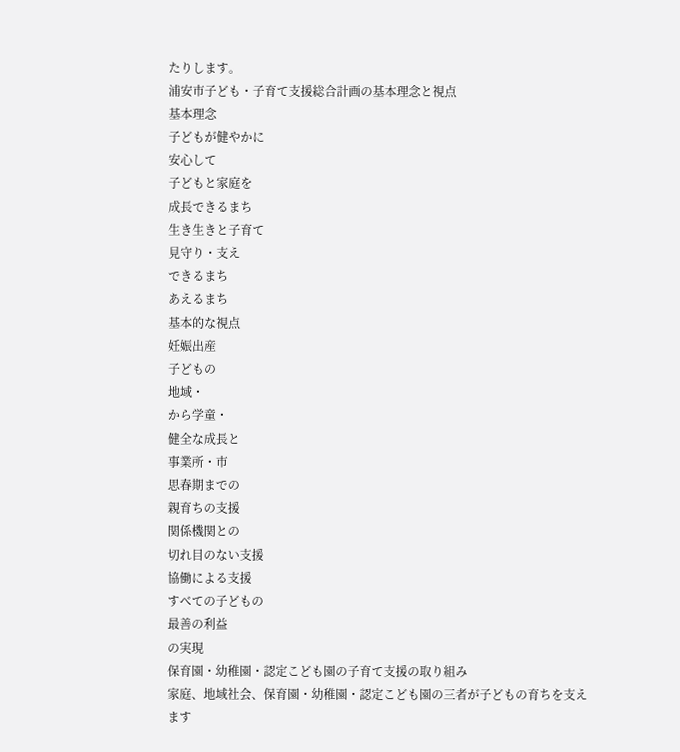たりします。
浦安市子ども・子育て支援総合計画の基本理念と視点
基本理念
子どもが健やかに
安心して
子どもと家庭を
成長できるまち
生き生きと子育て
見守り・支え
できるまち
あえるまち
基本的な視点
妊娠出産
子どもの
地域・
から学童・
健全な成長と
事業所・市
思春期までの
親育ちの支援
関係機関との
切れ目のない支援
協働による支援
すべての子どもの
最善の利益
の実現
保育園・幼稚園・認定こども園の子育て支援の取り組み
家庭、地域社会、保育園・幼稚園・認定こども園の三者が子どもの育ちを支え
ます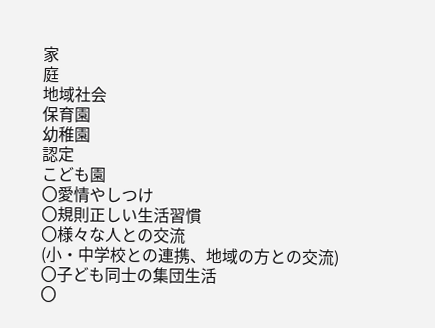家
庭
地域社会
保育園
幼稚園
認定
こども園
〇愛情やしつけ
〇規則正しい生活習慣
〇様々な人との交流
(小・中学校との連携、地域の方との交流)
〇子ども同士の集団生活
〇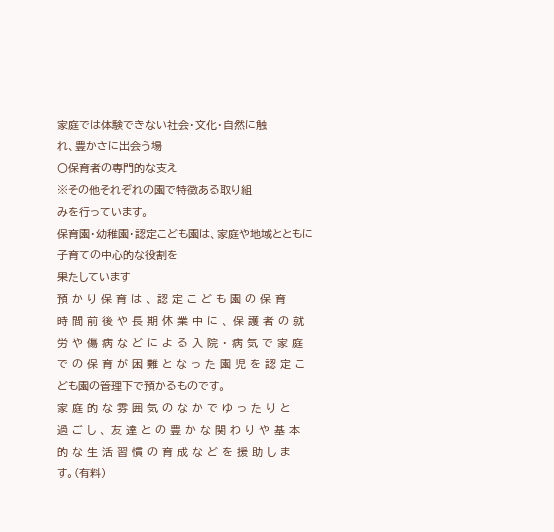家庭では体験できない社会・文化・自然に触
れ、豊かさに出会う場
〇保育者の専門的な支え
※その他それぞれの園で特徴ある取り組
みを行っています。
保育園・幼稚園・認定こども園は、家庭や地域とともに子育ての中心的な役割を
果たしています
預 か り 保 育 は 、 認 定 こ ど も 園 の 保 育
時 間 前 後 や 長 期 休 業 中 に 、 保 護 者 の 就
労 や 傷 病 な ど に よ る 入 院 ・ 病 気 で 家 庭
で の 保 育 が 困 難 と な っ た 園 児 を 認 定 こ
ども園の管理下で預かるものです。
家 庭 的 な 雰 囲 気 の な か で ゆ っ た り と
過 ご し 、 友 達 と の 豊 か な 関 わ り や 基 本
的 な 生 活 習 慣 の 育 成 な ど を 援 助 し ま
す。(有料)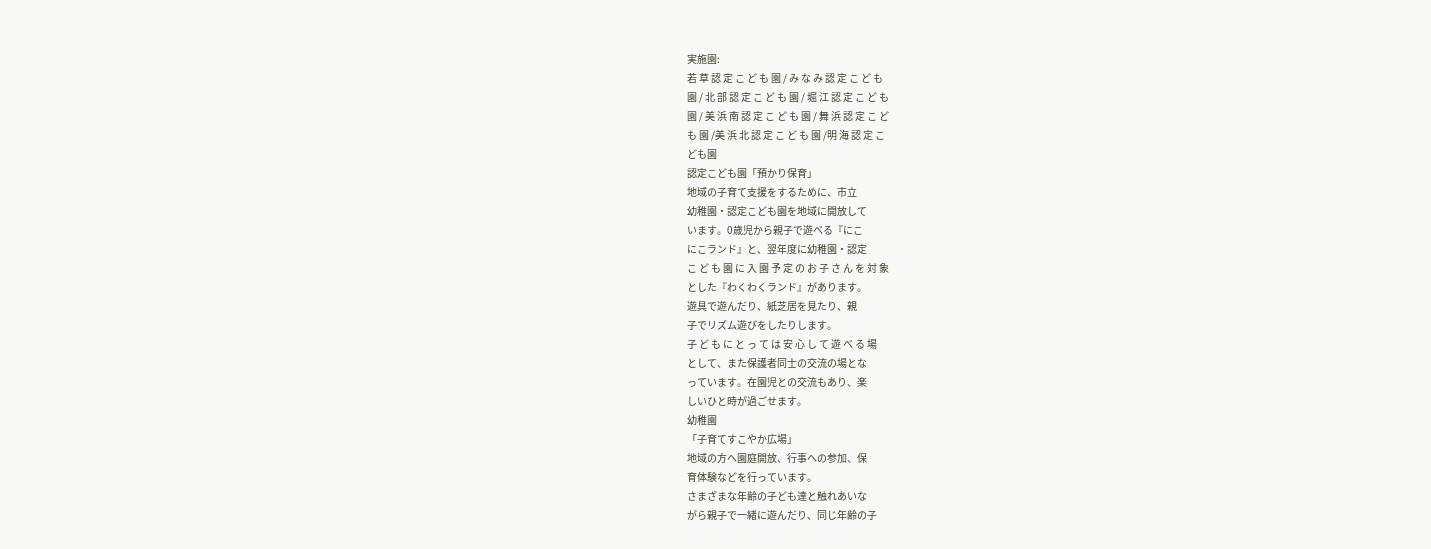実施園:
若 草 認 定 こ ど も 園 / み な み 認 定 こ ど も
園 / 北 部 認 定 こ ど も 園 / 堀 江 認 定 こ ど も
園 / 美 浜 南 認 定 こ ど も 園 / 舞 浜 認 定 こ ど
も 園 /美 浜 北 認 定 こ ど も 園 /明 海 認 定 こ
ども園
認定こども園「預かり保育」
地域の子育て支援をするために、市立
幼稚園・認定こども園を地域に開放して
います。0歳児から親子で遊べる『にこ
にこランド』と、翌年度に幼稚園・認定
こ ど も 園 に 入 園 予 定 の お 子 さ ん を 対 象
とした『わくわくランド』があります。
遊具で遊んだり、紙芝居を見たり、親
子でリズム遊びをしたりします。
子 ど も に と っ て は 安 心 し て 遊 べ る 場
として、また保護者同士の交流の場とな
っています。在園児との交流もあり、楽
しいひと時が過ごせます。
幼稚園
「子育てすこやか広場」
地域の方へ園庭開放、行事への参加、保
育体験などを行っています。
さまざまな年齢の子ども達と触れあいな
がら親子で一緒に遊んだり、同じ年齢の子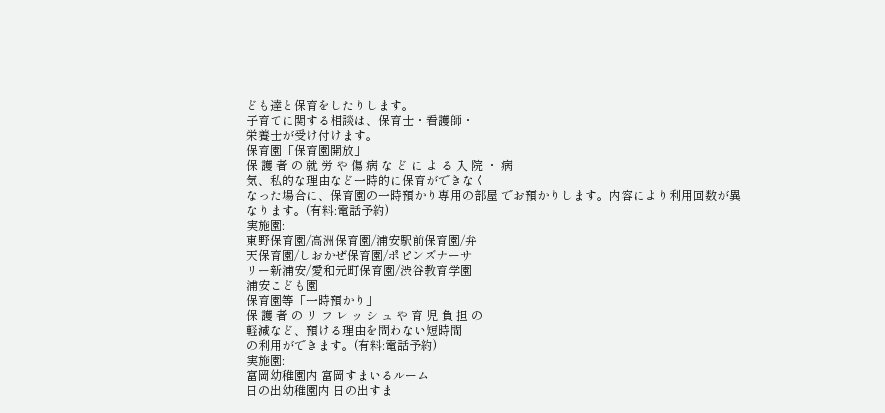ども達と保育をしたりします。
子育てに関する相談は、保育士・看護師・
栄養士が受け付けます。
保育園「保育園開放」
保 護 者 の 就 労 や 傷 病 な ど に よ る 入 院 ・ 病
気、私的な理由など一時的に保育ができなく
なった場合に、保育園の一時預かり専用の部屋 でお預かりします。内容により利用回数が異
なります。(有料:電話予約)
実施園:
東野保育園/高洲保育園/浦安駅前保育園/弁
天保育園/しおかぜ保育園/ポピンズナーサ
リー新浦安/愛和元町保育園/渋谷教育学園
浦安こども園
保育園等「一時預かり」
保 護 者 の リ フ レ ッ シ ュ や 育 児 負 担 の
軽減など、預ける理由を問わない短時間
の利用ができます。(有料:電話予約)
実施園:
富岡幼稚園内 富岡すまいるルーム
日の出幼稚園内 日の出すま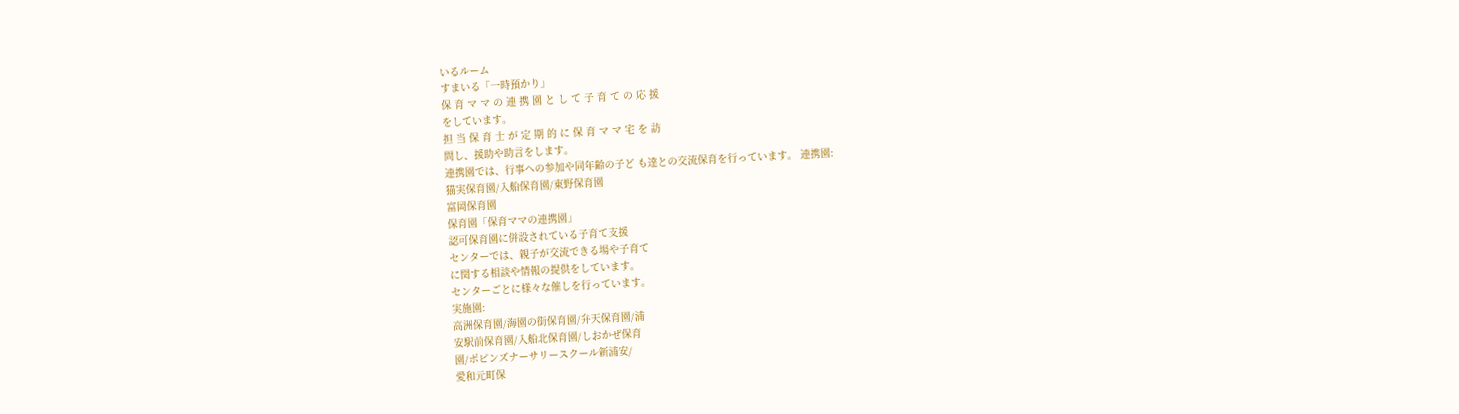いるルーム
すまいる「一時預かり」
保 育 マ マ の 連 携 園 と し て 子 育 て の 応 援
をしています。
担 当 保 育 士 が 定 期 的 に 保 育 マ マ 宅 を 訪
問し、援助や助言をします。
連携園では、行事への参加や同年齢の子ど も達との交流保育を行っています。 連携園:
猫実保育園/入船保育園/東野保育園
富岡保育園
保育園「保育ママの連携園」
認可保育園に併設されている子育て支援
センターでは、親子が交流できる場や子育て
に関する相談や情報の提供をしています。
センターごとに様々な催しを行っています。
実施園:
高洲保育園/海園の街保育園/弁天保育園/浦
安駅前保育園/入船北保育園/しおかぜ保育
園/ポピンズナーサリースクール新浦安/
愛和元町保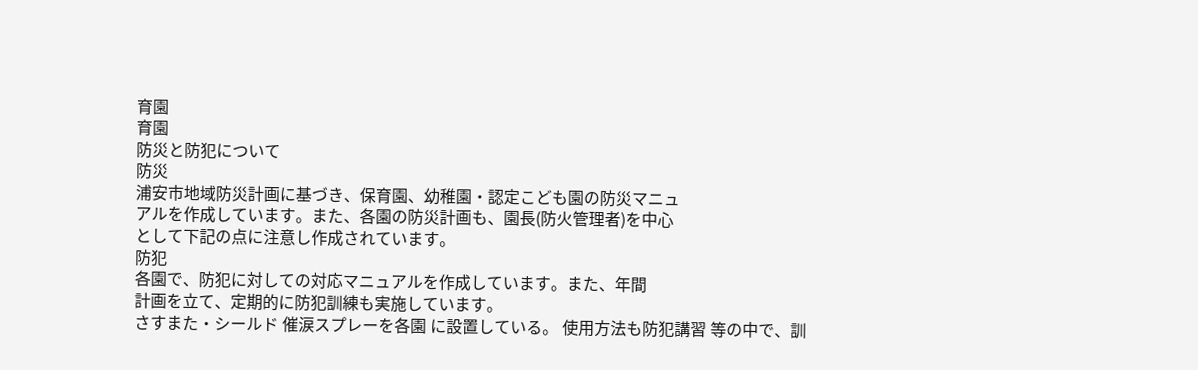育園
育園
防災と防犯について
防災
浦安市地域防災計画に基づき、保育園、幼稚園・認定こども園の防災マニュ
アルを作成しています。また、各園の防災計画も、園長(防火管理者)を中心
として下記の点に注意し作成されています。
防犯
各園で、防犯に対しての対応マニュアルを作成しています。また、年間
計画を立て、定期的に防犯訓練も実施しています。
さすまた・シールド 催涙スプレーを各園 に設置している。 使用方法も防犯講習 等の中で、訓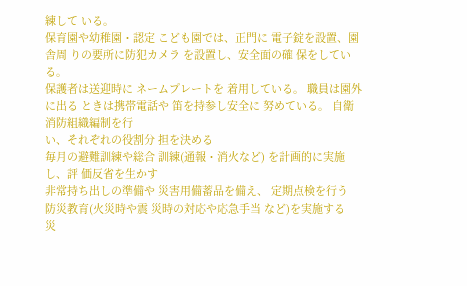練して いる。
保育園や幼稚園・認定 こども園では、正門に 電子錠を設置、園舎周 りの要所に防犯カメラ を設置し、安全面の確 保をしている。
保護者は送迎時に ネームプレートを 着用している。 職員は園外に出る ときは携帯電話や 笛を持参し安全に 努めている。 自衛消防組織編制を行
い、それぞれの役割分 担を決める
毎月の避難訓練や総合 訓練(通報・消火など) を計画的に実施し、評 価反省を生かす
非常持ち出しの準備や 災害用備蓄品を備え、 定期点検を行う
防災教育(火災時や震 災時の対応や応急手当 など)を実施する
災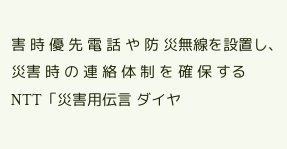害 時 優 先 電 話 や 防 災無線を設置し、災害 時 の 連 絡 体 制 を 確 保 する
NTT「災害用伝言 ダイヤ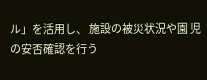ル」を活用し、 施設の被災状況や園 児の安否確認を行う